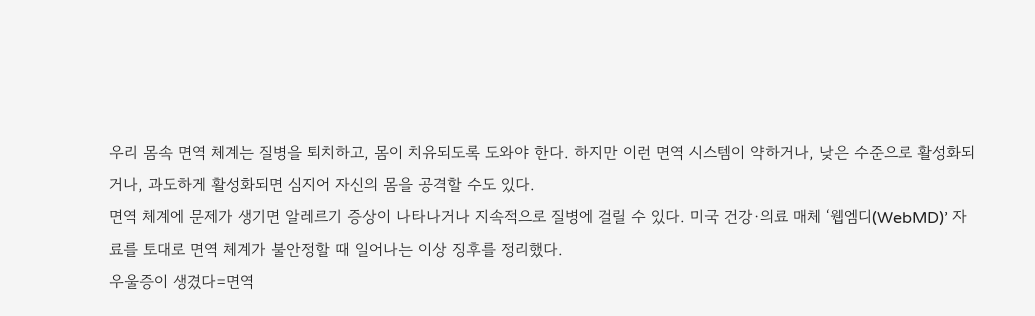우리 몸속 면역 체계는 질병을 퇴치하고, 몸이 치유되도록 도와야 한다. 하지만 이런 면역 시스템이 약하거나, 낮은 수준으로 활성화되거나, 과도하게 활성화되면 심지어 자신의 몸을 공격할 수도 있다.
면역 체계에 문제가 생기면 알레르기 증상이 나타나거나 지속적으로 질병에 걸릴 수 있다. 미국 건강·의료 매체 ‘웹엠디(WebMD)’ 자료를 토대로 면역 체계가 불안정할 때 일어나는 이상 징후를 정리했다.
우울증이 생겼다=면역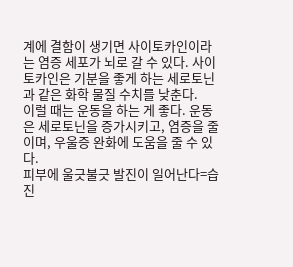계에 결함이 생기면 사이토카인이라는 염증 세포가 뇌로 갈 수 있다. 사이토카인은 기분을 좋게 하는 세로토닌과 같은 화학 물질 수치를 낮춘다.
이럴 때는 운동을 하는 게 좋다. 운동은 세로토닌을 증가시키고, 염증을 줄이며, 우울증 완화에 도움을 줄 수 있다.
피부에 울긋불긋 발진이 일어난다=습진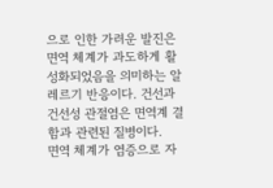으로 인한 가려운 발진은 면역 체계가 과도하게 활성화되었음을 의미하는 알레르기 반응이다. 건선과 건선성 관절염은 면역계 결함과 관련된 질병이다.
면역 체계가 염증으로 자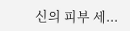신의 피부 세...